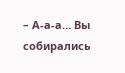– А-а-а… Вы собирались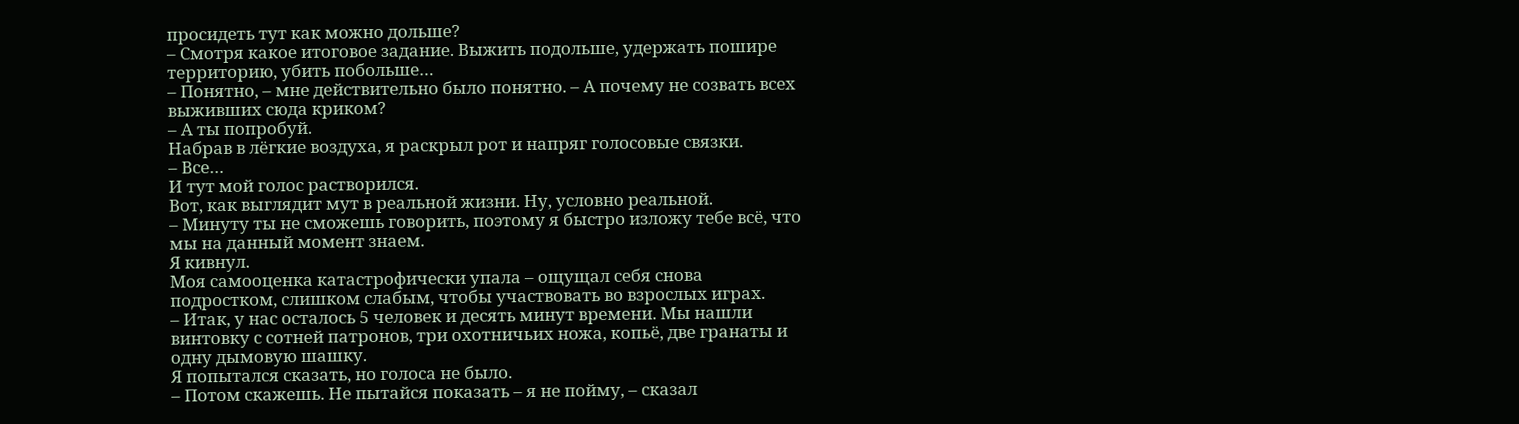просидеть тут как можно дольше?
– Смотря какое итоговое задание. Выжить подольше, удержать пошире территорию, убить побольше…
– Понятно, – мне действительно было понятно. – А почему не созвать всех выживших сюда криком?
– А ты попробуй.
Набрав в лёгкие воздуха, я раскрыл рот и напряг голосовые связки.
– Все…
И тут мой голос растворился.
Вот, как выглядит мут в реальной жизни. Ну, условно реальной.
– Минуту ты не сможешь говорить, поэтому я быстро изложу тебе всё, что мы на данный момент знаем.
Я кивнул.
Моя самооценка катастрофически упала – ощущал себя снова подростком, слишком слабым, чтобы участвовать во взрослых играх.
– Итак, у нас осталось 5 человек и десять минут времени. Мы нашли винтовку с сотней патронов, три охотничьих ножа, копьё, две гранаты и одну дымовую шашку.
Я попытался сказать, но голоса не было.
– Потом скажешь. Не пытайся показать – я не пойму, – сказал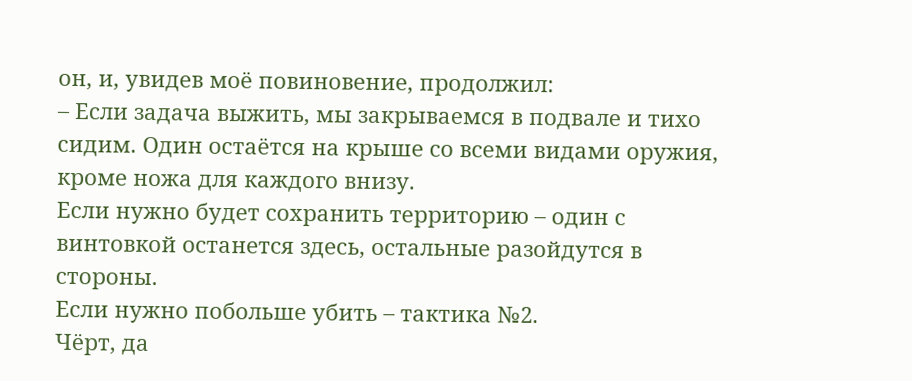он, и, увидев моё повиновение, продолжил:
– Если задача выжить, мы закрываемся в подвале и тихо сидим. Один остаётся на крыше со всеми видами оружия, кроме ножа для каждого внизу.
Если нужно будет сохранить территорию – один с винтовкой останется здесь, остальные разойдутся в стороны.
Если нужно побольше убить – тактика №2.
Чёрт, да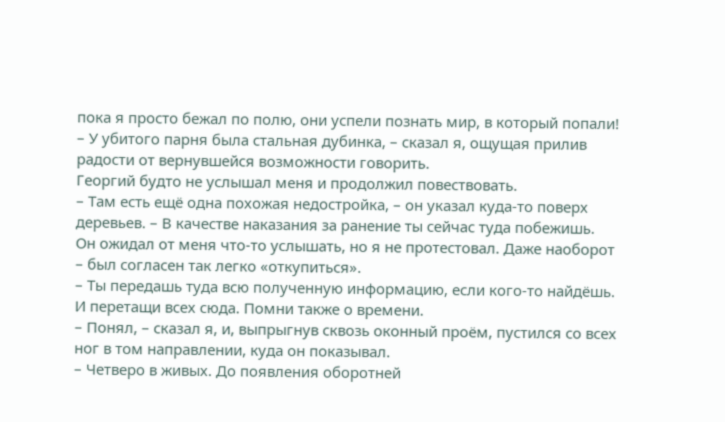пока я просто бежал по полю, они успели познать мир, в который попали!
– У убитого парня была стальная дубинка, – сказал я, ощущая прилив радости от вернувшейся возможности говорить.
Георгий будто не услышал меня и продолжил повествовать.
– Там есть ещё одна похожая недостройка, – он указал куда-то поверх деревьев. – В качестве наказания за ранение ты сейчас туда побежишь.
Он ожидал от меня что-то услышать, но я не протестовал. Даже наоборот – был согласен так легко «откупиться».
– Ты передашь туда всю полученную информацию, если кого-то найдёшь. И перетащи всех сюда. Помни также о времени.
– Понял, – сказал я, и, выпрыгнув сквозь оконный проём, пустился со всех ног в том направлении, куда он показывал.
– Четверо в живых. До появления оборотней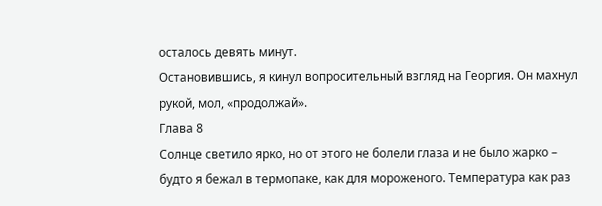осталось девять минут.
Остановившись, я кинул вопросительный взгляд на Георгия. Он махнул рукой, мол, «продолжай».
Глава 8
Солнце светило ярко, но от этого не болели глаза и не было жарко – будто я бежал в термопаке, как для мороженого. Температура как раз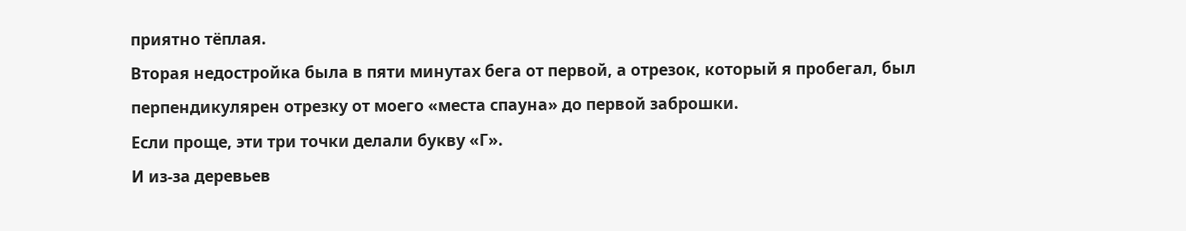приятно тёплая.
Вторая недостройка была в пяти минутах бега от первой, а отрезок, который я пробегал, был перпендикулярен отрезку от моего «места спауна» до первой заброшки.
Если проще, эти три точки делали букву «Г».
И из-за деревьев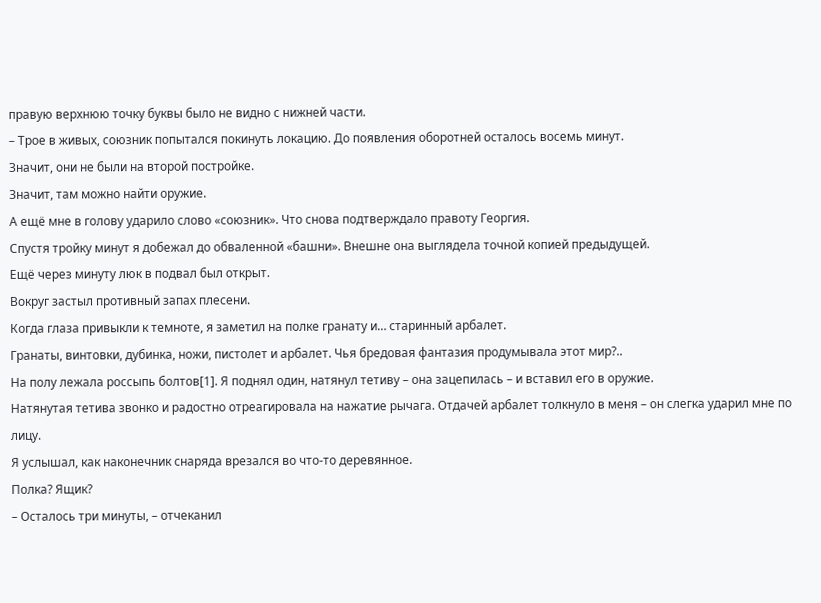правую верхнюю точку буквы было не видно с нижней части.
– Трое в живых, союзник попытался покинуть локацию. До появления оборотней осталось восемь минут.
Значит, они не были на второй постройке.
Значит, там можно найти оружие.
А ещё мне в голову ударило слово «союзник». Что снова подтверждало правоту Георгия.
Спустя тройку минут я добежал до обваленной «башни». Внешне она выглядела точной копией предыдущей.
Ещё через минуту люк в подвал был открыт.
Вокруг застыл противный запах плесени.
Когда глаза привыкли к темноте, я заметил на полке гранату и… старинный арбалет.
Гранаты, винтовки, дубинка, ножи, пистолет и арбалет. Чья бредовая фантазия продумывала этот мир?..
На полу лежала россыпь болтов[1]. Я поднял один, натянул тетиву – она зацепилась – и вставил его в оружие.
Натянутая тетива звонко и радостно отреагировала на нажатие рычага. Отдачей арбалет толкнуло в меня – он слегка ударил мне по лицу.
Я услышал, как наконечник снаряда врезался во что-то деревянное.
Полка? Ящик?
– Осталось три минуты, – отчеканил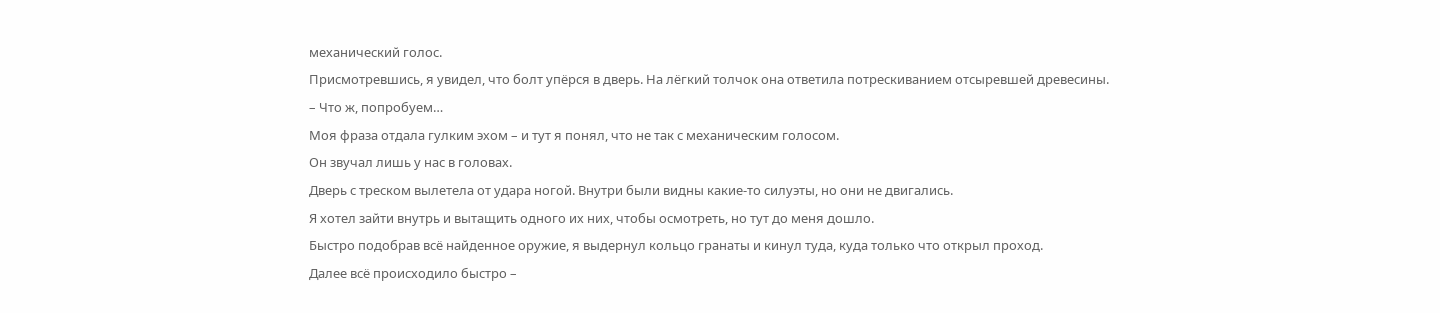механический голос.
Присмотревшись, я увидел, что болт упёрся в дверь. На лёгкий толчок она ответила потрескиванием отсыревшей древесины.
– Что ж, попробуем…
Моя фраза отдала гулким эхом – и тут я понял, что не так с механическим голосом.
Он звучал лишь у нас в головах.
Дверь с треском вылетела от удара ногой. Внутри были видны какие-то силуэты, но они не двигались.
Я хотел зайти внутрь и вытащить одного их них, чтобы осмотреть, но тут до меня дошло.
Быстро подобрав всё найденное оружие, я выдернул кольцо гранаты и кинул туда, куда только что открыл проход.
Далее всё происходило быстро –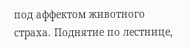под аффектом животного страха. Поднятие по лестнице,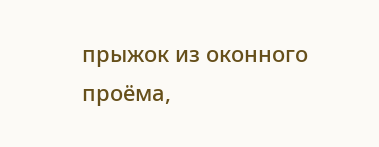прыжок из оконного проёма,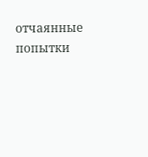отчаянные попытки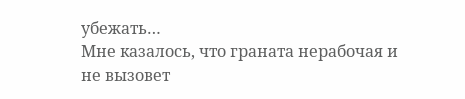убежать…
Мне казалось, что граната нерабочая и не вызовет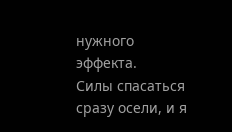нужного эффекта.
Силы спасаться сразу осели, и я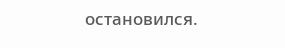остановился.